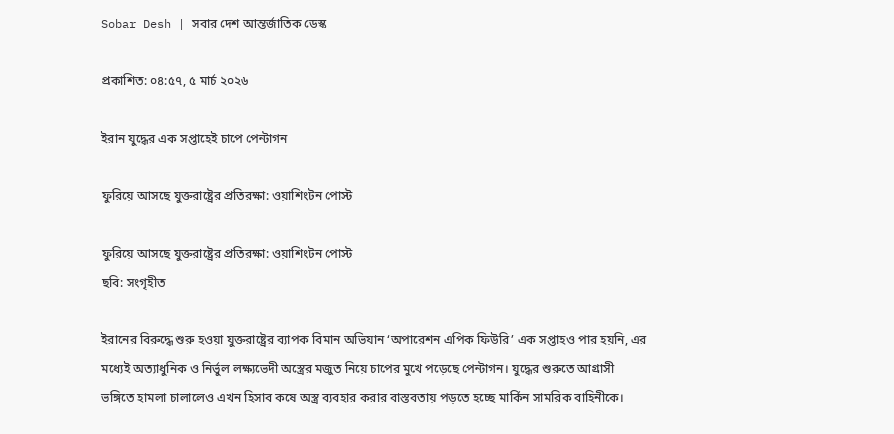Sobar Desh | সবার দেশ আন্তর্জাতিক ডেস্ক

প্রকাশিত: ০৪:৫৭, ৫ মার্চ ২০২৬

ইরান যুদ্ধের এক সপ্তাহেই চাপে পেন্টাগন

ফুরিয়ে আসছে যুক্তরাষ্ট্রের প্রতিরক্ষা: ওয়াশিংটন পোস্ট

ফুরিয়ে আসছে যুক্তরাষ্ট্রের প্রতিরক্ষা: ওয়াশিংটন পোস্ট
ছবি: সংগৃহীত

ইরানের বিরুদ্ধে শুরু হওয়া যুক্তরাষ্ট্রের ব্যাপক বিমান অভিযান ‘অপারেশন এপিক ফিউরি’ এক সপ্তাহও পার হয়নি, এর মধ্যেই অত্যাধুনিক ও নির্ভুল লক্ষ্যভেদী অস্ত্রের মজুত নিয়ে চাপের মুখে পড়েছে পেন্টাগন। যুদ্ধের শুরুতে আগ্রাসী ভঙ্গিতে হামলা চালালেও এখন হিসাব কষে অস্ত্র ব্যবহার করার বাস্তবতায় পড়তে হচ্ছে মার্কিন সামরিক বাহিনীকে।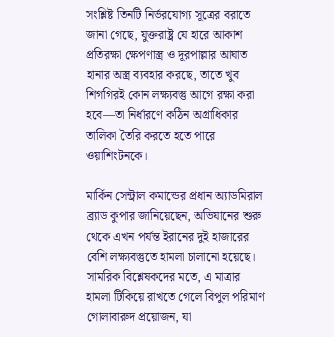সংশ্লিষ্ট তিনটি নির্ভরযোগ্য সূত্রের বরাতে জানা গেছে, যুক্তরাষ্ট্র যে হারে আকাশ প্রতিরক্ষা ক্ষেপণাস্ত্র ও দূরপাল্লার আঘাত হানার অস্ত্র ব্যবহার করছে, তাতে খুব শিগগিরই কোন লক্ষ্যবস্তু আগে রক্ষা করা হবে—তা নির্ধারণে কঠিন অগ্রাধিকার তালিকা তৈরি করতে হতে পারে ওয়াশিংটনকে।

মার্কিন সেন্ট্রাল কমান্ডের প্রধান অ্যাডমিরাল ব্র্যাড কুপার জানিয়েছেন, অভিযানের শুরু থেকে এখন পর্যন্ত ইরানের দুই হাজারের বেশি লক্ষ্যবস্তুতে হামলা চালানো হয়েছে। সামরিক বিশ্লেষকদের মতে, এ মাত্রার হামলা টিকিয়ে রাখতে গেলে বিপুল পরিমাণ গোলাবারুদ প্রয়োজন, যা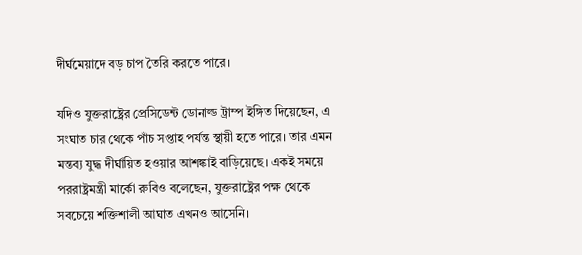দীর্ঘমেয়াদে বড় চাপ তৈরি করতে পারে।

যদিও যুক্তরাষ্ট্রের প্রেসিডেন্ট ডোনাল্ড ট্রাম্প ইঙ্গিত দিয়েছেন, এ সংঘাত চার থেকে পাঁচ সপ্তাহ পর্যন্ত স্থায়ী হতে পারে। তার এমন মন্তব্য যুদ্ধ দীর্ঘায়িত হওয়ার আশঙ্কাই বাড়িয়েছে। একই সময়ে পররাষ্ট্রমন্ত্রী মার্কো রুবিও বলেছেন, যুক্তরাষ্ট্রের পক্ষ থেকে সবচেয়ে শক্তিশালী আঘাত এখনও আসেনি।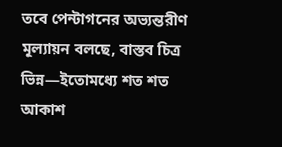তবে পেন্টাগনের অভ্যন্তরীণ মূল্যায়ন বলছে, বাস্তব চিত্র ভিন্ন—ইতোমধ্যে শত শত আকাশ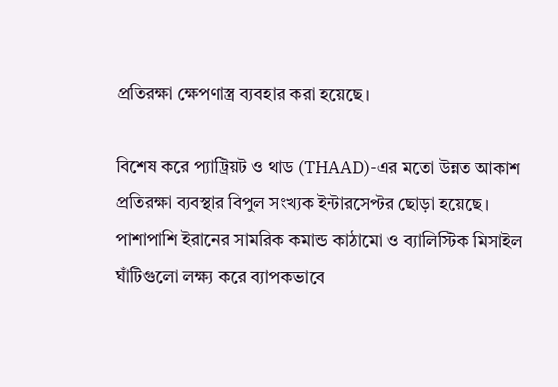প্রতিরক্ষা ক্ষেপণাস্ত্র ব্যবহার করা হয়েছে।

বিশেষ করে প্যাট্রিয়ট ও থাড (THAAD)-এর মতো উন্নত আকাশ প্রতিরক্ষা ব্যবস্থার বিপুল সংখ্যক ইন্টারসেপ্টর ছোড়া হয়েছে। পাশাপাশি ইরানের সামরিক কমান্ড কাঠামো ও ব্যালিস্টিক মিসাইল ঘাঁটিগুলো লক্ষ্য করে ব্যাপকভাবে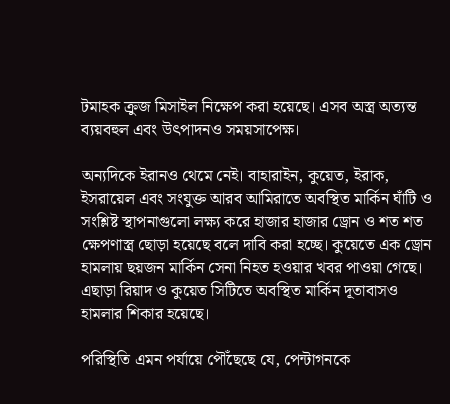টমাহক ক্রুজ মিসাইল নিক্ষেপ করা হয়েছে। এসব অস্ত্র অত্যন্ত ব্যয়বহুল এবং উৎপাদনও সময়সাপেক্ষ।

অন্যদিকে ইরানও থেমে নেই। বাহারাইন, কুয়েত, ইরাক, ইসরায়েল এবং সংযুক্ত আরব আমিরাতে অবস্থিত মার্কিন ঘাঁটি ও সংশ্লিষ্ট স্থাপনাগুলো লক্ষ্য করে হাজার হাজার ড্রোন ও শত শত ক্ষেপণাস্ত্র ছোড়া হয়েছে বলে দাবি করা হচ্ছে। কুয়েতে এক ড্রোন হামলায় ছয়জন মার্কিন সেনা নিহত হওয়ার খবর পাওয়া গেছে। এছাড়া রিয়াদ ও কুয়েত সিটিতে অবস্থিত মার্কিন দূতাবাসও হামলার শিকার হয়েছে।

পরিস্থিতি এমন পর্যায়ে পৌঁছেছে যে, পেন্টাগনকে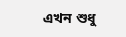এখন শুধু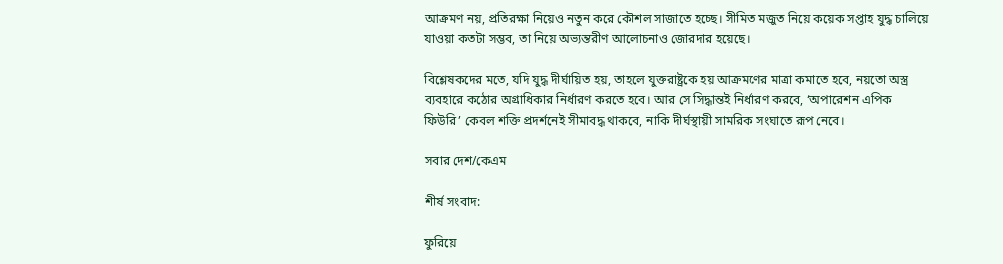আক্রমণ নয়, প্রতিরক্ষা নিয়েও নতুন করে কৌশল সাজাতে হচ্ছে। সীমিত মজুত নিয়ে কয়েক সপ্তাহ যুদ্ধ চালিয়ে যাওয়া কতটা সম্ভব, তা নিয়ে অভ্যন্তরীণ আলোচনাও জোরদার হয়েছে।

বিশ্লেষকদের মতে, যদি যুদ্ধ দীর্ঘায়িত হয়, তাহলে যুক্তরাষ্ট্রকে হয় আক্রমণের মাত্রা কমাতে হবে, নয়তো অস্ত্র ব্যবহারে কঠোর অগ্রাধিকার নির্ধারণ করতে হবে। আর সে সিদ্ধান্তই নির্ধারণ করবে, ‘অপারেশন এপিক ফিউরি’ কেবল শক্তি প্রদর্শনেই সীমাবদ্ধ থাকবে, নাকি দীর্ঘস্থায়ী সামরিক সংঘাতে রূপ নেবে।

সবার দেশ/কেএম

শীর্ষ সংবাদ:

ফুরিয়ে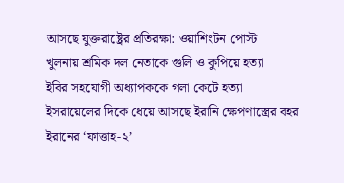আসছে যুক্তরাষ্ট্রের প্রতিরক্ষা: ওয়াশিংটন পোস্ট
খুলনায় শ্রমিক দল নেতাকে গুলি ও কুপিয়ে হত্যা
ইবির সহযোগী অধ্যাপককে গলা কেটে হত্যা
ইসরায়েলের দিকে ধেয়ে আসছে ইরানি ক্ষেপণাস্ত্রের বহর
ইরানের ‘ফাত্তাহ-২’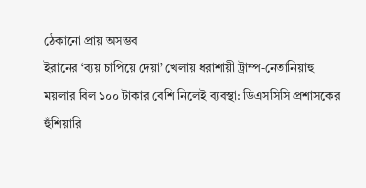ঠেকানো প্রায় অসম্ভব
ইরানের ‘ব্যয় চাপিয়ে দেয়া’ খেলায় ধরাশায়ী ট্রাম্প-নেতানিয়াহু
ময়লার বিল ১০০ টাকার বেশি নিলেই ব্যবস্থা: ডিএসসিসি প্রশাসকের হুঁশিয়ারি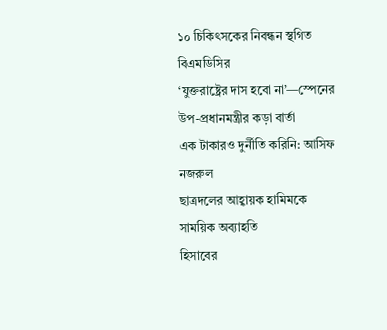১০ চিকিৎসকের নিবন্ধন স্থগিত বিএমডিসির
‘যুক্তরাষ্ট্রের দাস হবো না’—স্পেনের উপ-প্রধানমন্ত্রীর কড়া বার্তা
এক টাকারও দুর্নীতি করিনি: আসিফ নজরুল
ছাত্রদলের আহ্বায়ক হামিমকে সাময়িক অব্যাহতি
হিসাবের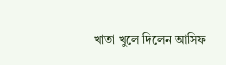খাতা খুলে দিলেন আসিফ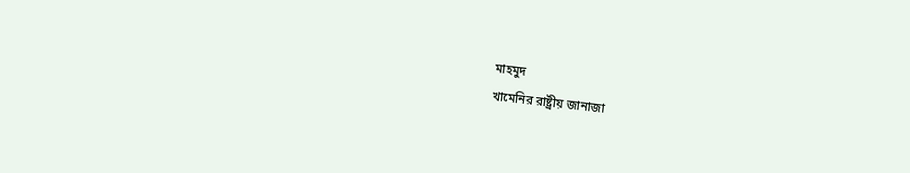মাহমুদ
খামেনির রাষ্ট্রীয় জানাজা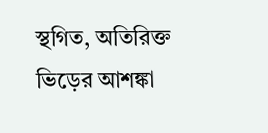স্থগিত, অতিরিক্ত ভিড়ের আশঙ্কা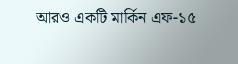আরও একটি মার্কিন এফ-১৫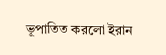ভূপাতিত করলো ইরান